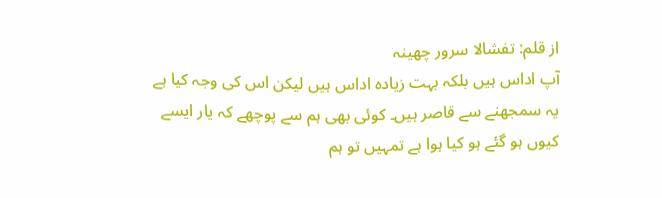از قلم: تفشالا سرور چھینہ
آپ اداس ہیں بلکہ بہت زیادہ اداس ہیں لیکن اس کی وجہ کیا ہے یہ سمجھنے سے قاصر ہیں۔ کوئی بھی ہم سے پوچھے کہ یار ایسے کیوں ہو گئے ہو کیا ہوا ہے تمہیں تو ہم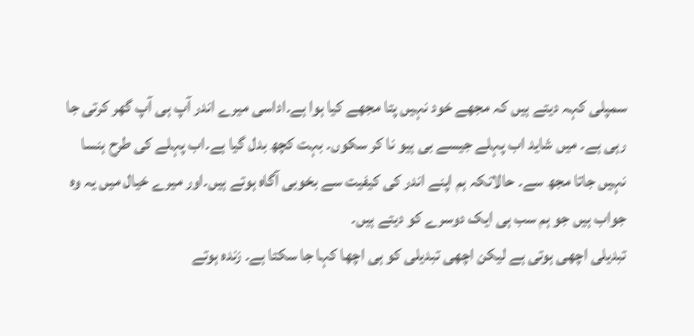سمپلی کہہ دیتے ہیں کہ مجھے خود نہیں پتا مجھے کیا ہوا ہے۔اداسی میرے اندر آپ ہی آپ گھر کرتی جا رہی ہے۔ میں شاید اب پہلے جیسے بی ہیو نا کر سکوں۔ بہت کچھ بدل گیا ہے۔اب پہلے کی طرح ہنسا نہیں جاتا مجھ سے۔ حالانکہ ہم اپنے اندر کی کیفیت سے بخوبی آگاہ ہوتے ہیں۔اور میرے خیال میں یہ وہ جواب ہیں جو ہم سب ہی ایک دوسرے کو دیتے ہیں۔
تبدیلی اچھی ہوتی ہے لیکن اچھی تبدیلی کو ہی اچھا کہا جا سکتا ہے۔ زندہ ہوتے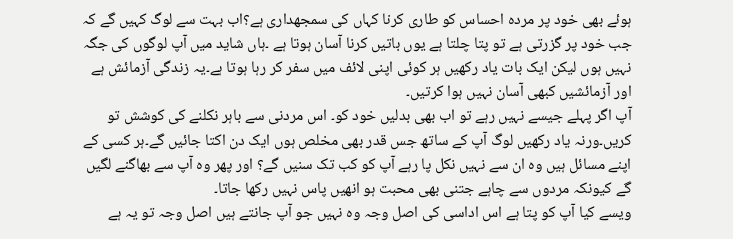ہوئے بھی خود پر مردہ احساس کو طاری کرنا کہاں کی سمجھداری ہے؟اب بہت سے لوگ کہیں گے کہ جب خود پر گزرتی ہے تو پتا چلتا ہے یوں باتیں کرنا آسان ہوتا ہے ۔ہاں شاید میں آپ لوگوں کی جگہ نہیں ہوں لیکن ایک بات یاد رکھیں ہر کوئی اپنی لائف میں سفر کر رہا ہوتا ہے۔یہ زندگی آزمائش ہے اور آزمائشیں کبھی آسان نہیں ہوا کرتیں۔
آپ اگر پہلے جیسے نہیں رہے تو اب بھی بدلیں خود کو۔ اس مردنی سے باہر نکلنے کی کوشش تو کریں۔ورنہ یاد رکھیں لوگ آپ کے ساتھ جس قدر بھی مخلص ہوں ایک دن اکتا جائیں گے۔ہر کسی کے اپنے مسائل ہیں وہ ان سے نہیں نکل پا رہے آپ کو کب تک سنیں گے؟ اور پھر وہ آپ سے بھاگنے لگیں گے کیونکہ مردوں سے چاہے جتنی بھی محبت ہو انھیں پاس نہیں رکھا جاتا۔
ویسے کیا آپ کو پتا ہے اس اداسی کی اصل وجہ وہ نہیں جو آپ جانتے ہیں اصل وجہ تو یہ ہے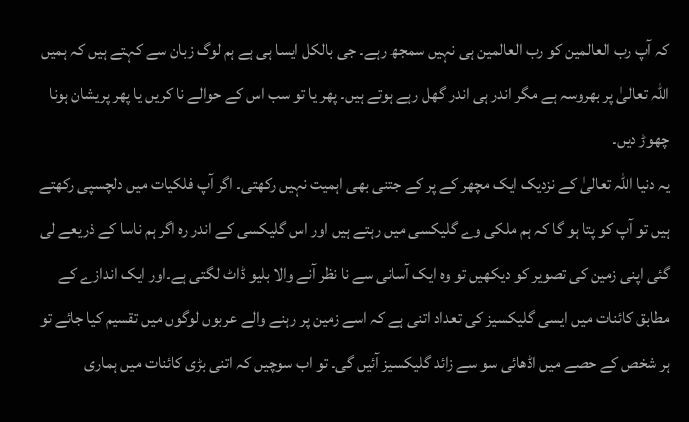کہ آپ رب العالمین کو رب العالمین ہی نہیں سمجھ رہے۔ جی بالکل ایسا ہی ہے ہم لوگ زبان سے کہتے ہیں کہ ہمیں اللّٰہ تعالیٰ پر بھروسہ ہے مگر اندر ہی اندر گھل رہے ہوتے ہیں۔ پھر یا تو سب اس کے حوالے نا کریں یا پھر پریشان ہونا چھوڑ دیں۔
یہ دنیا اللّٰہ تعالیٰ کے نزدیک ایک مچھر کے پر کے جتنی بھی اہمیت نہیں رکھتی۔ اگر آپ فلکیات میں دلچسپی رکھتے ہیں تو آپ کو پتا ہو گا کہ ہم ملکی وے گلیکسی میں رہتے ہیں اور اس گلیکسی کے اندر رہ اگر ہم ناسا کے ذریعے لی گئی اپنی زمین کی تصویر کو دیکھیں تو وہ ایک آسانی سے نا نظر آنے والا بلیو ڈاٹ لگتی ہے۔اور ایک اندازے کے مطابق کائنات میں ایسی گلیکسیز کی تعداد اتنی ہے کہ اسے زمین پر رہنے والے عربوں لوگوں میں تقسیم کیا جائے تو ہر شخص کے حصے میں اڈھائی سو سے زائد گلیکسیز آئیں گی۔ تو اب سوچیں کہ اتنی بڑی کائنات میں ہماری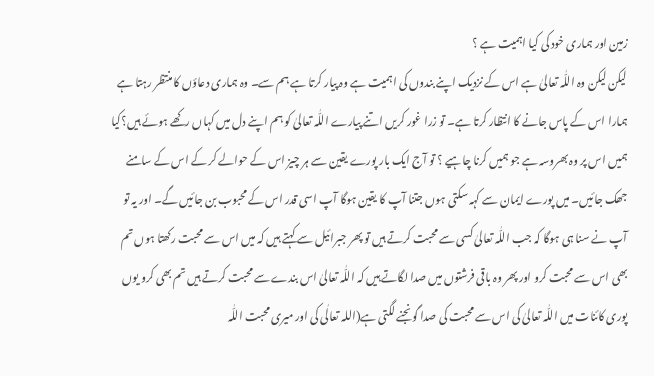زمین اور ہماری خود کی کیا اہمیت ہے ؟
لیکن لیکن وہ اللّٰہ تعالیٰ ہے اس کے نزدیک اپنے بندوں کی اہمیت ہے وہ پیار کرتا ہے ہم سے۔ وہ ہماری دعاؤں کا منتظر رہتا ہے ہمارا اس کے پاس جانے کا انتظار کرتا ہے۔ تو زرا غور کریں اتنے پیارے اللّٰہ تعالیٰ کو ہم اپنے دل میں کہاں رکھے ہوئے ہیں؟کیا ہمیں اس پر وہ بھروسہ ہے جو ہمیں کرنا چاہیے ؟ تو آج ایک بار پورے یقین سے ہر چیز اس کے حوالے کر کے اس کے سامنے جھک جائیں۔ میں پورے ایمان سے کہہ سکتی ہوں جتنا آپ کا یقین ہوگا آپ اسی قدر اس کے محبوب بن جائیں گے۔ اور یہ تو آپ نے سنا ہی ہوگا کہ جب اللّٰہ تعالیٰ کسی سے محبت کرتے ہیں تو پھر جبرائیل سے کہتے ہیں کہ میں اس سے محبت رکھتا ہوں تم بھی اس سے محبت کرو اور پھر وہ باقی فرشتوں میں صدا لگاتے ہیں کہ اللّٰہ تعالیٰ اس بندے سے محبت کرتے ہیں تم بھی کرو یوں پوری کائنات میں اللّٰہ تعالیٰ کی اس سے محبت کی صدا گونجنے لگتی ہے(اللہ تعالٰی کی اور میری محبت اللّٰہ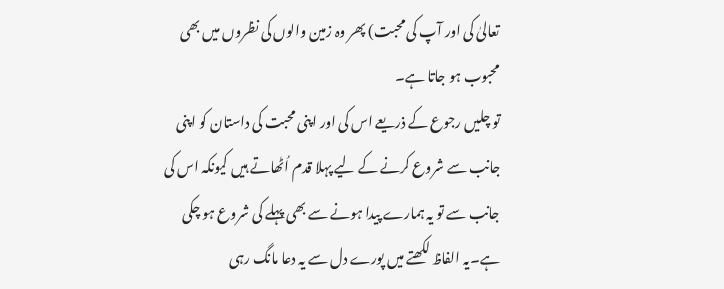تعالیٰ کی اور آپ کی محبت) پھر وہ زمین والوں کی نظروں میں بھی محبوب ہو جاتا ہے۔
تو چلیں رجوع کے ذریعے اس کی اور اپنی محبت کی داستان کو اپنی جانب سے شروع کرنے کے لیے پہلا قدم اُٹھاتے ہیں کیونکہ اس کی جانب سے تو یہ ہمارے پیدا ہونے سے بھی پہلے کی شروع ہو چکی ہے۔یہ الفاظ لکھتے میں پورے دل سے یہ دعا مانگ رہی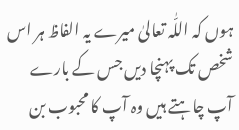ہوں کہ اللّٰہ تعالیٰ میرے یہ الفاظ ہر اس شخص تک پہنچا دیں جس کے بارے آپ چاہتے ہیں وہ آپ کا محبوب بن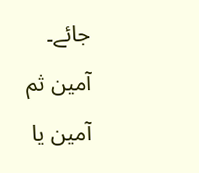جائے۔
آمین ثم آمین یا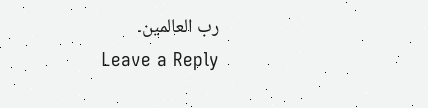رب العالمین۔
Leave a Reply